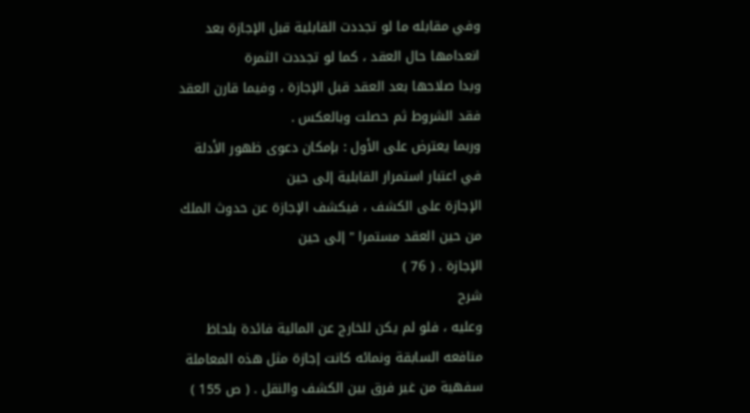وفي مقابله ما لو تجددت القابلية قبل الإجازة بعد انعدامها حال العقد ، كما لو تجددت الثمرة
وبدا صلاحها بعد العقد قبل الإجازة ، وفيما قارن العقد فقد الشروط ثم حصلت وبالعكس .
وربما يعترض على الأول : بإمكان دعوى ظهور الأدلة في اعتبار استمرار القابلية إلى حين
الإجازة على الكشف ، فيكشف الإجازة عن حدوث الملك من حين العقد مستمرا " إلى حين
الإجازة . ( 76 )
شرح
وعليه ، فلو لم يكن للخارج عن المالية فائدة بلحاظ منافعه السابقة ونمائه كانت إجازة مثل هذه المعاملة
سفهية من غير فرق بين الكشف والنقل . ( ص 155 )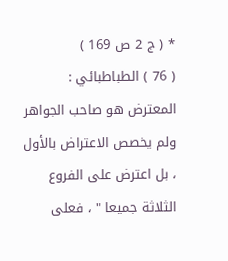* ( ج 2 ص 169 )
( 76 ) الطباطبائي : المعترض هو صاحب الجواهر ولم يخصص الاعتراض بالأول ، بل اعترض على الفروع
الثلاثة جميعا " ، فعلى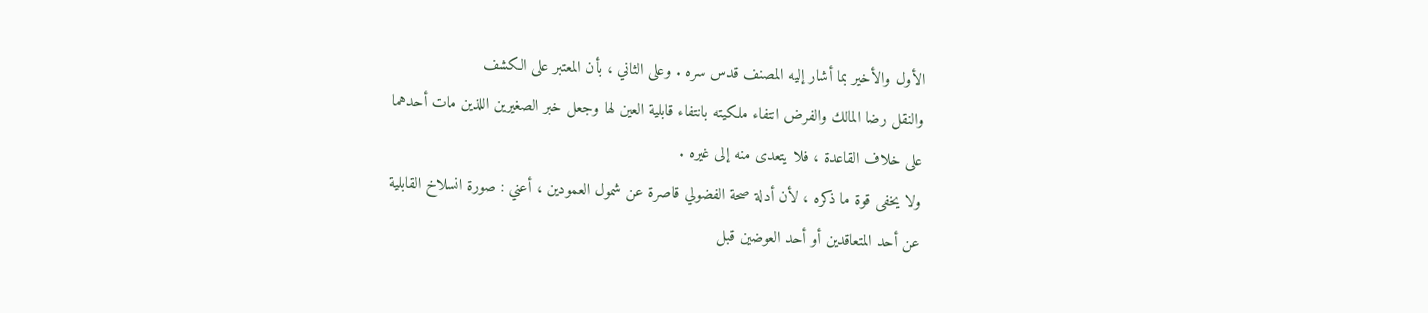الأول والأخير بما أشار إليه المصنف قدس سره . وعلى الثاني ، بأن المعتبر على الكشف
والنقل رضا المالك والفرض انتفاء ملكيته بانتفاء قابلية العين لها وجعل خبر الصغيرين اللذين مات أحدهما
على خلاف القاعدة ، فلا يتعدى منه إلى غيره .
ولا يخفى قوة ما ذكره ، لأن أدلة صحة الفضولي قاصرة عن شمول العمودين ، أعني : صورة انسلاخ القابلية
عن أحد المتعاقدين أو أحد العوضين قبل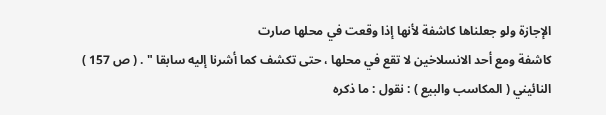الإجازة ولو جعلناها كاشفة لأنها إذا وقعت في محلها صارت
كاشفة ومع أحد الانسلاخين لا تقع في محلها ، حتى تكشف كما أشرنا إليه سابقا " . ( ص 157 )
النائيني ( المكاسب والبيع ) : نقول : ما ذكره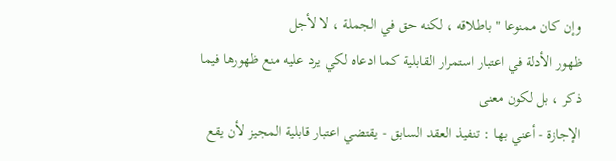وإن كان ممنوعا " باطلاقه ، لكنه حق في الجملة ، لا لأجل
ظهور الأدلة في اعتبار استمرار القابلية كما ادعاه لكي يرد عليه منع ظهورها فيما ذكر ، بل لكون معنى
الإجازة - أعني بها : تنفيذ العقد السابق - يقتضي اعتبار قابلية المجيز لأن يقع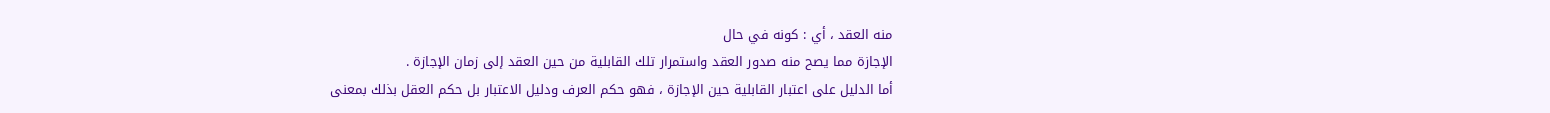منه العقد ، أي : كونه في حال
الإجازة مما يصح منه صدور العقد واستمرار تلك القابلية من حين العقد إلى زمان الإجازة .
أما الدليل على اعتبار القابلية حين الإجازة ، فهو حكم العرف ودليل الاعتبار بل حكم العقل بذلك بمعنى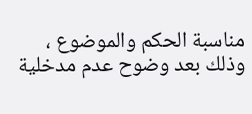مناسبة الحكم والموضوع ، وذلك بعد وضوح عدم مدخلية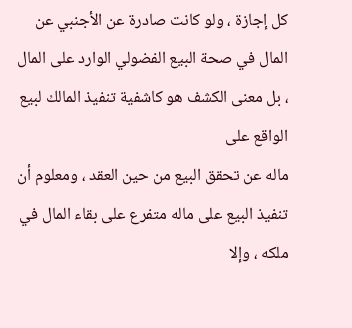كل إجازة ، ولو كانت صادرة عن الأجنبي عن
المال في صحة البيع الفضولي الوارد على المال ، بل معنى الكشف هو كاشفية تنفيذ المالك لبيع الواقع على
ماله عن تحقق البيع من حين العقد ، ومعلوم أن تنفيذ البيع على ماله متفرع على بقاء المال في ملكه ، وإلا